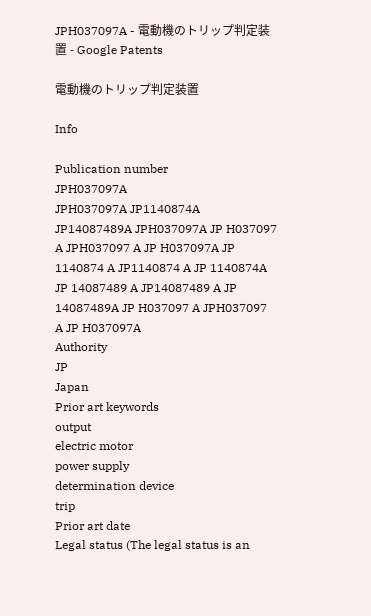JPH037097A - 電動機のトリップ判定装置 - Google Patents

電動機のトリップ判定装置

Info

Publication number
JPH037097A
JPH037097A JP1140874A JP14087489A JPH037097A JP H037097 A JPH037097 A JP H037097A JP 1140874 A JP1140874 A JP 1140874A JP 14087489 A JP14087489 A JP 14087489A JP H037097 A JPH037097 A JP H037097A
Authority
JP
Japan
Prior art keywords
output
electric motor
power supply
determination device
trip
Prior art date
Legal status (The legal status is an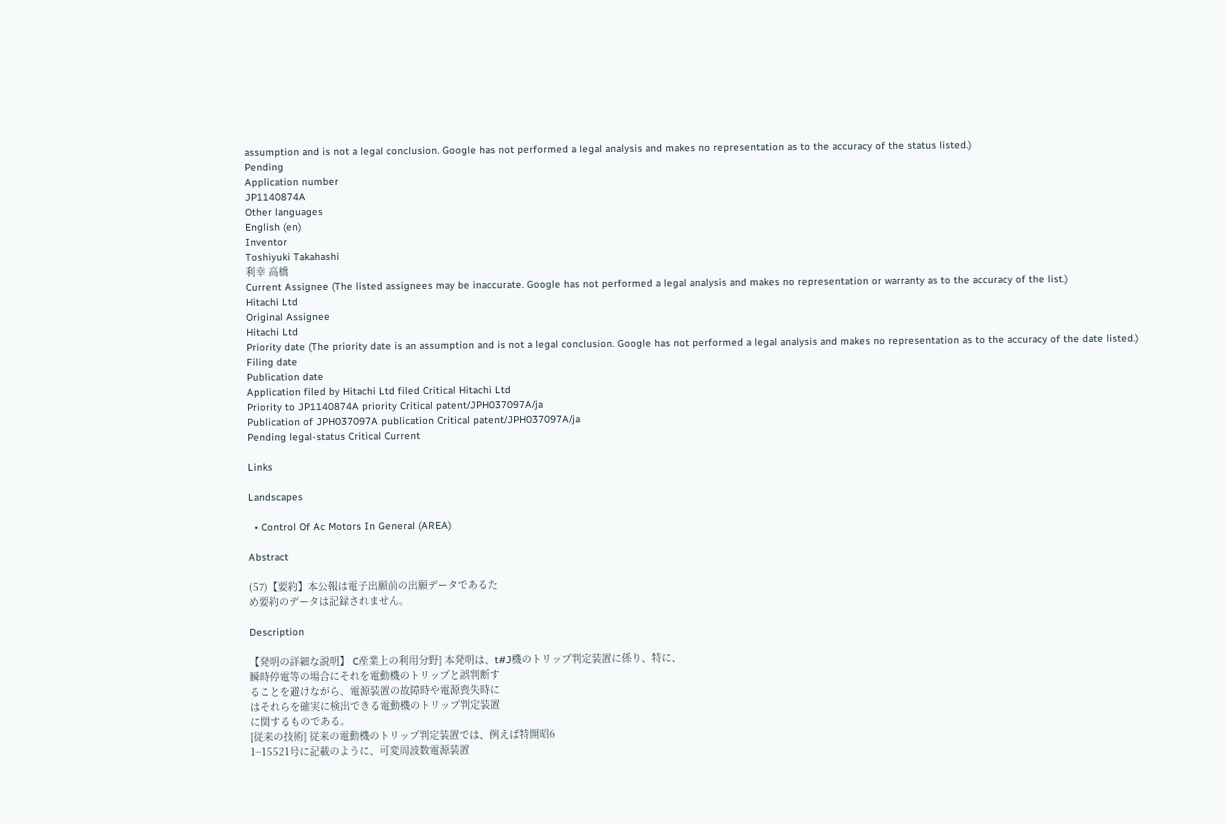assumption and is not a legal conclusion. Google has not performed a legal analysis and makes no representation as to the accuracy of the status listed.)
Pending
Application number
JP1140874A
Other languages
English (en)
Inventor
Toshiyuki Takahashi
利幸 高橋
Current Assignee (The listed assignees may be inaccurate. Google has not performed a legal analysis and makes no representation or warranty as to the accuracy of the list.)
Hitachi Ltd
Original Assignee
Hitachi Ltd
Priority date (The priority date is an assumption and is not a legal conclusion. Google has not performed a legal analysis and makes no representation as to the accuracy of the date listed.)
Filing date
Publication date
Application filed by Hitachi Ltd filed Critical Hitachi Ltd
Priority to JP1140874A priority Critical patent/JPH037097A/ja
Publication of JPH037097A publication Critical patent/JPH037097A/ja
Pending legal-status Critical Current

Links

Landscapes

  • Control Of Ac Motors In General (AREA)

Abstract

(57)【要約】本公報は電子出願前の出願データであるた
め要約のデータは記録されません。

Description

【発明の詳細な説明】 C産業上の利用分野] 本発明は、t#J機のトリップ判定装置に係り、特に、
瞬時停電等の場合にそれを電動機のトリップと誤判断す
ることを避けながら、電源装置の故障時や電源喪失時に
はそれらを確実に検出できる電動機のトリップ判定装置
に関するものである。
[従来の技術] 従来の電動機のトリップ判定装置では、例えば特開昭6
1−15521号に記載のように、可変周波数電源装置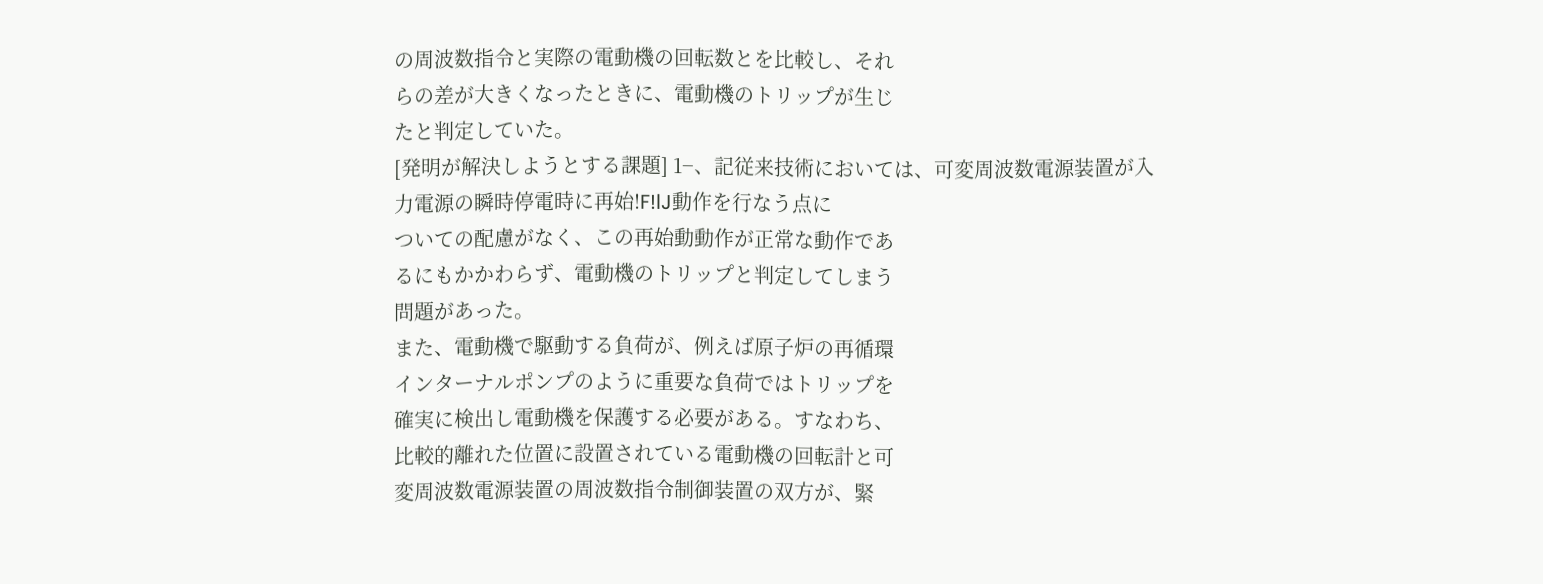の周波数指令と実際の電動機の回転数とを比較し、それ
らの差が大きくなったときに、電動機のトリップが生じ
たと判定していた。
[発明が解決しようとする課題] 1−、記従来技術においては、可変周波数電源装置が入
力電源の瞬時停電時に再始!F!lJ動作を行なう点に
ついての配慮がなく、この再始動動作が正常な動作であ
るにもかかわらず、電動機のトリップと判定してしまう
問題があった。
また、電動機で駆動する負荷が、例えば原子炉の再循環
インターナルポンプのように重要な負荷ではトリップを
確実に検出し電動機を保護する必要がある。すなわち、
比較的離れた位置に設置されている電動機の回転計と可
変周波数電源装置の周波数指令制御装置の双方が、緊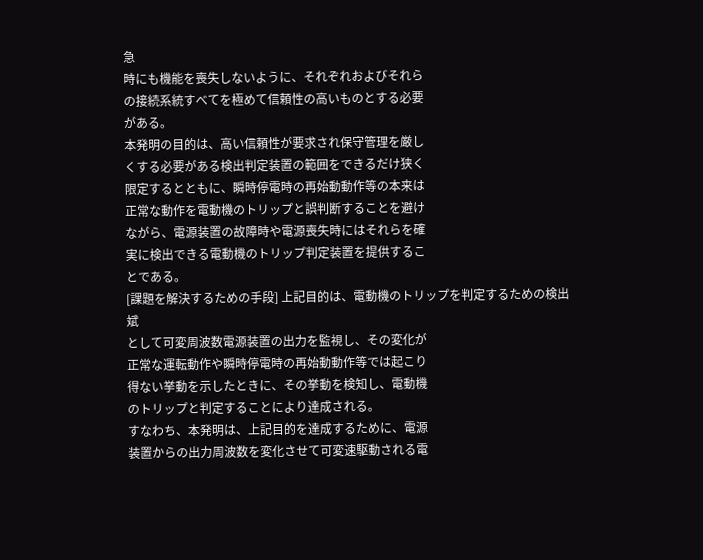急
時にも機能を喪失しないように、それぞれおよびそれら
の接続系統すべてを極めて信頼性の高いものとする必要
がある。
本発明の目的は、高い信頼性が要求され保守管理を厳し
くする必要がある検出判定装置の範囲をできるだけ狭く
限定するとともに、瞬時停電時の再始動動作等の本来は
正常な動作を電動機のトリップと誤判断することを避け
ながら、電源装置の故障時や電源喪失時にはそれらを確
実に検出できる電動機のトリップ判定装置を提供するこ
とである。
[課題を解決するための手段] 上記目的は、電動機のトリップを判定するための検出斌
として可変周波数電源装置の出力を監視し、その変化が
正常な運転動作や瞬時停電時の再始動動作等では起こり
得ない挙動を示したときに、その挙動を検知し、電動機
のトリップと判定することにより達成される。
すなわち、本発明は、上記目的を達成するために、電源
装置からの出力周波数を変化させて可変速駆動される電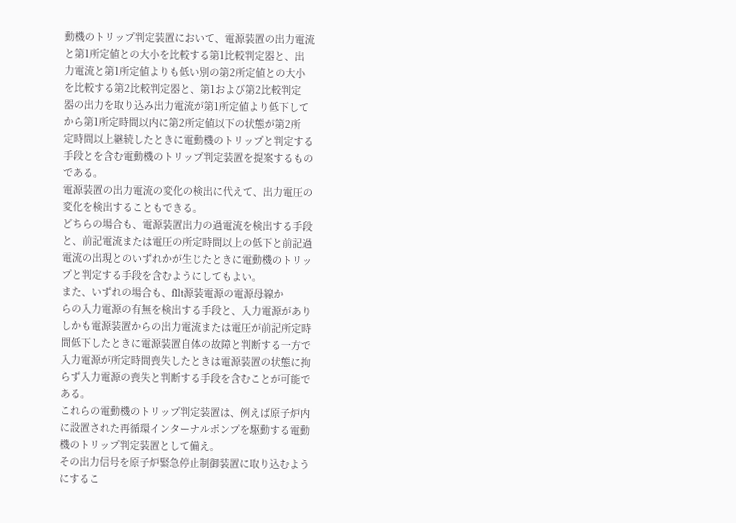動機のトリップ判定装置において、電源装置の出力電流
と第1所定値との大小を比較する第1比較判定器と、出
力電流と第1所定値よりも低い別の第2所定値との大小
を比較する第2比較判定器と、第1および第2比較判定
器の出力を取り込み出力電流が第1所定値より低下して
から第1所定時間以内に第2所定値以下の状態が第2所
定時間以上継続したときに電動機のトリップと判定する
手段とを含む電動機のトリップ判定装置を提案するもの
である。
電源装置の出力電流の変化の検出に代えて、出力電圧の
変化を検出することもできる。
どちらの場合も、電源装置出力の過電流を検出する手段
と、前記電流または電圧の所定時間以上の低下と前記過
電流の出現とのいずれかが生じたときに電動機のトリッ
プと判定する手段を含むようにしてもよい。
また、いずれの場合も、fIlt源装電源の電源母線か
らの入力電源の有無を検出する手段と、入力電源があり
しかも電源装置からの出力電流または電圧が前記所定時
間低下したときに電源装置自体の故障と判断する一方で
入力電源が所定時間喪失したときは電源装置の状態に拘
らず入力電源の喪失と判断する手段を含むことが可能で
ある。
これらの電動機のトリップ判定装置は、例えば原子炉内
に設置された再循環インターナルポンプを駆動する電動
機のトリップ判定装置として備え。
その出力信号を原子炉緊急停止制御装置に取り込むよう
にするこ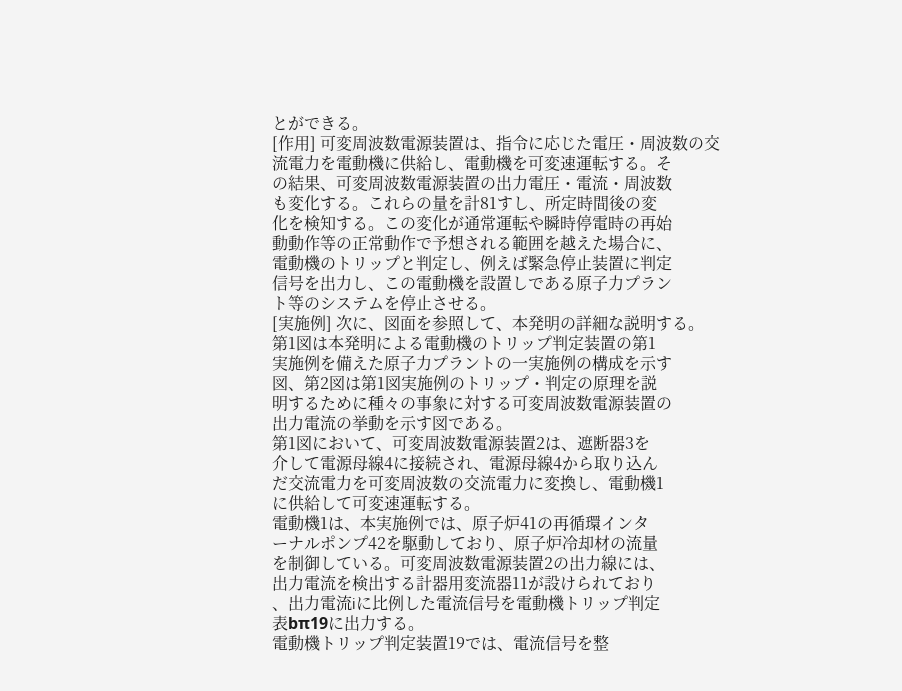とができる。
[作用] 可変周波数電源装置は、指令に応じた電圧・周波数の交
流電力を電動機に供給し、電動機を可変速運転する。そ
の結果、可変周波数電源装置の出力電圧・電流・周波数
も変化する。これらの量を計81すし、所定時間後の変
化を検知する。この変化が通常運転や瞬時停電時の再始
動動作等の正常動作で予想される範囲を越えた場合に、
電動機のトリップと判定し、例えば緊急停止装置に判定
信号を出力し、この電動機を設置しである原子力プラン
ト等のシステムを停止させる。
[実施例] 次に、図面を参照して、本発明の詳細な説明する。
第1図は本発明による電動機のトリップ判定装置の第1
実施例を備えた原子力プラントの一実施例の構成を示す
図、第2図は第1図実施例のトリップ・判定の原理を説
明するために種々の事象に対する可変周波数電源装置の
出力電流の挙動を示す図である。
第1図において、可変周波数電源装置2は、遮断器3を
介して電源母線4に接続され、電源母線4から取り込ん
だ交流電力を可変周波数の交流電力に変換し、電動機1
に供給して可変速運転する。
電動機1は、本実施例では、原子炉41の再循環インタ
ーナルポンプ42を駆動しており、原子炉冷却材の流量
を制御している。可変周波数電源装置2の出力線には、
出力電流を検出する計器用変流器11が設けられており
、出力電流iに比例した電流信号を電動機トリップ判定
表bπ19に出力する。
電動機トリップ判定装置19では、電流信号を整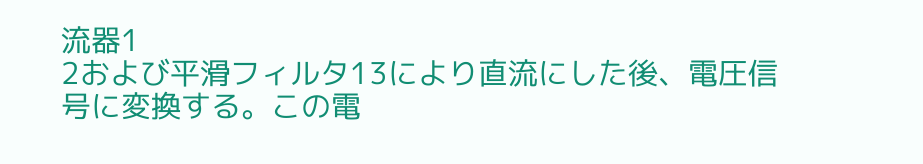流器1
2および平滑フィルタ13により直流にした後、電圧信
号に変換する。この電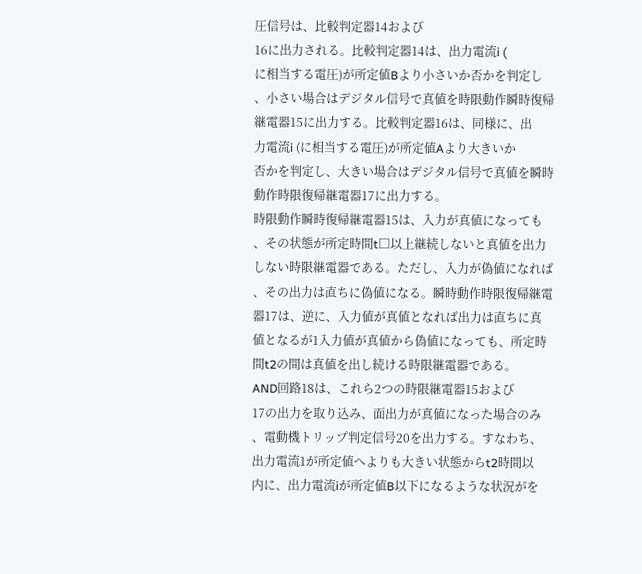圧信号は、比較判定器14および
16に出力される。比較判定器14は、出力電流i (
に相当する電圧)が所定値Bより小さいか否かを判定し
、小さい場合はデジタル信号で真値を時限動作瞬時復帰
継電器15に出力する。比較判定器16は、同様に、出
力電流i (に相当する電圧)が所定値Aより大きいか
否かを判定し、大きい場合はデジタル信号で真値を瞬時
動作時限復帰継電器17に出力する。
時限動作瞬時復帰継電器15は、入力が真値になっても
、その状態が所定時間t□以上継続しないと真値を出力
しない時限継電器である。ただし、入力が偽値になれば
、その出力は直ちに偽値になる。瞬時動作時限復帰継電
器17は、逆に、入力値が真値となれば出力は直ちに真
値となるが1入力値が真値から偽値になっても、所定時
間t2の間は真値を出し続ける時限継電器である。
AND回路18は、これら2つの時限継電器15および
17の出力を取り込み、面出力が真値になった場合のみ
、電動機トリップ判定信号20を出力する。すなわち、
出力電流1が所定値へよりも大きい状態からt2時間以
内に、出力電流iが所定値B以下になるような状況がを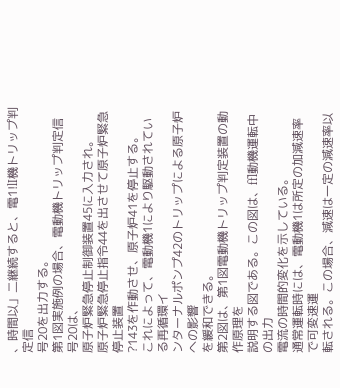、時間以」二継続すると、電1!lI機トリップ判定信
号20を出力する。
第1図実施例の場合、電動機トリップ判定信号20は、
原子炉緊急停止制御装置45に入力され。
原子炉緊急停止指令44を出させて原子炉緊急停止装置
?143を作動させ、原子炉41を停止する。
これによって、電動機1により駆動されている再循環イ
ンターナルポンプ42のトリップによる原子炉への影響
を緩和できる。
第2図は、第1図電動機トリップ判定装置の動作原理を
説明する図である。この図は、ffl動機運転中の出力
電流の時間的変化を示している。
通常運転時には、電動機1は所定の加減速率で可変速運
転される。この場合、減速は一定の減速率以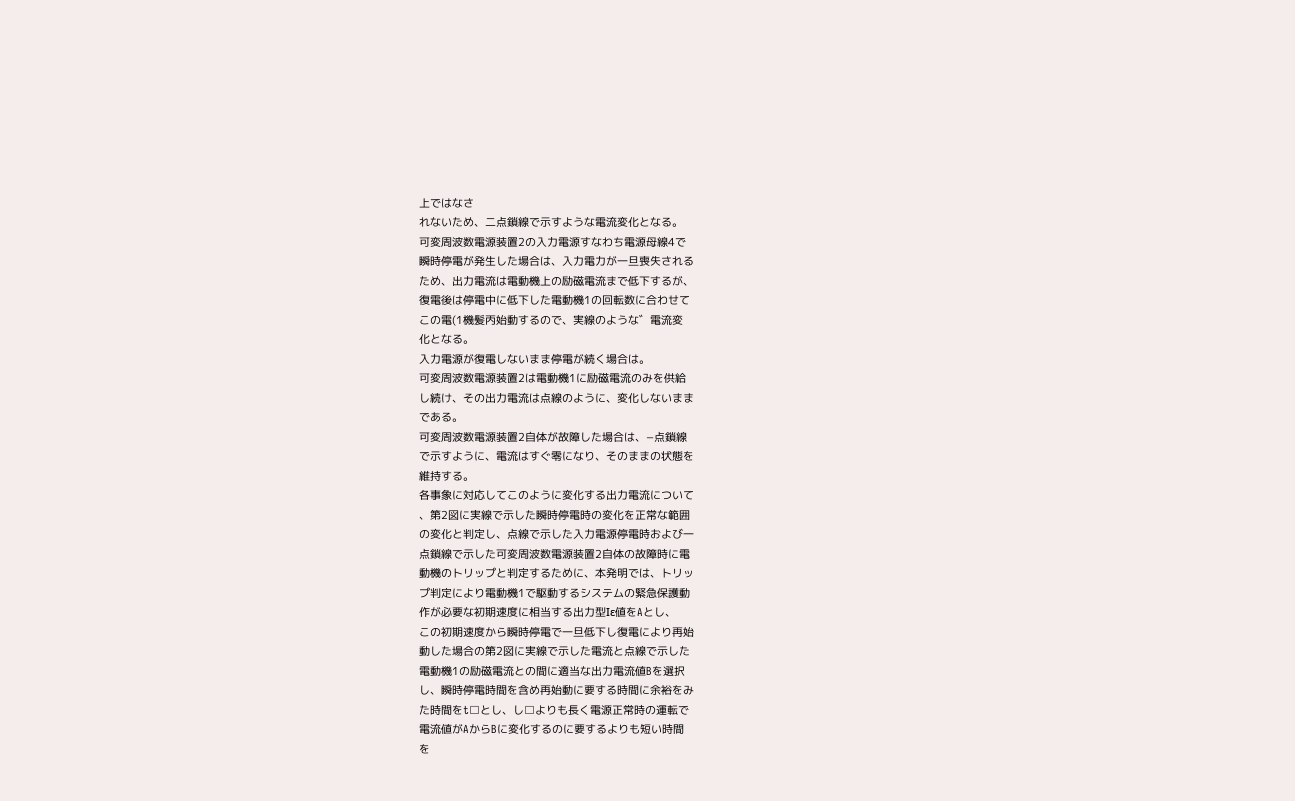上ではなさ
れないため、二点鎖線で示すような電流変化となる。
可変周波数電源装置2の入力電源すなわち電源母線4で
瞬時停電が発生した場合は、入力電力が一旦喪失される
ため、出力電流は電動機上の励磁電流まで低下するが、
復電後は停電中に低下した電動機1の回転数に合わせて
この電(1機髪丙始動するので、実線のような゛電流変
化となる。
入力電源が復電しないまま停電が続く場合は。
可変周波数電源装置2は電動機1に励磁電流のみを供給
し続け、その出力電流は点線のように、変化しないまま
である。
可変周波数電源装置2自体が故障した場合は、−点鎖線
で示すように、電流はすぐ零になり、そのままの状態を
維持する。
各事象に対応してこのように変化する出力電流について
、第2図に実線で示した瞬時停電時の変化を正常な範囲
の変化と判定し、点線で示した入力電源停電時および一
点鎖線で示した可変周波数電源装置2自体の故障時に電
動機のトリップと判定するために、本発明では、トリッ
プ判定により電動機1で駆動するシステムの緊急保護動
作が必要な初期速度に相当する出力型Iε値をAとし、
この初期速度から瞬時停電で一旦低下し復電により再始
動した場合の第2図に実線で示した電流と点線で示した
電動機1の励磁電流との間に適当な出力電流値Bを選択
し、瞬時停電時間を含め再始動に要する時間に余裕をみ
た時間をt□とし、し□よりも長く電源正常時の運転で
電流値がAからBに変化するのに要するよりも短い時間
を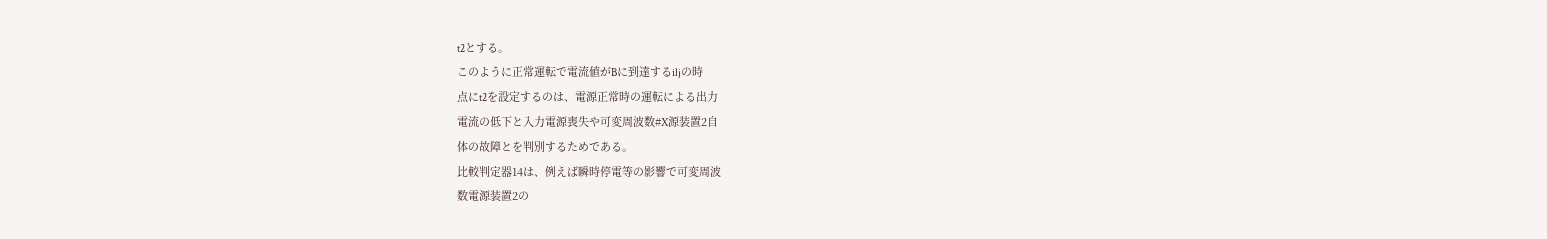t2とする。
このように正常運転で電流値がBに到達するiljの時
点にt2を設定するのは、電源正常時の運転による出力
電流の低下と入力電源喪失や可変周波数#X源装置2自
体の故障とを判別するためである。
比較判定器14は、例えば瞬時停電等の影響で可変周波
数電源装置2の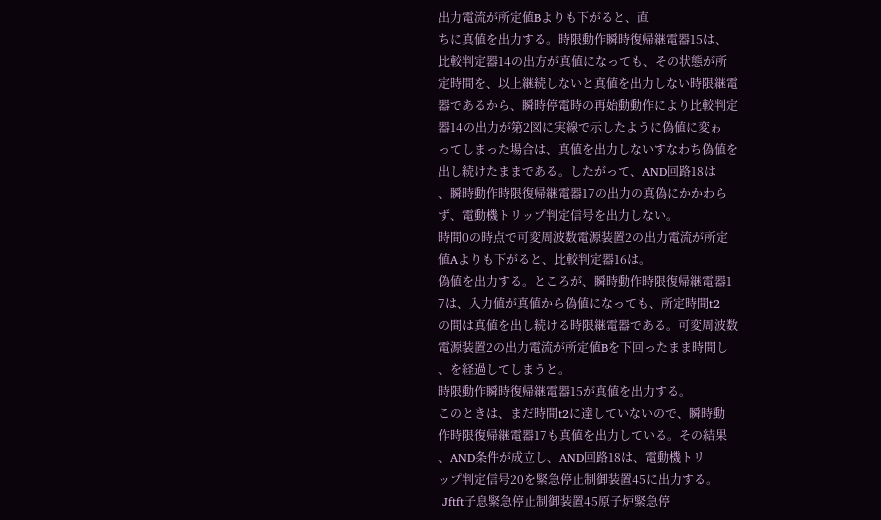出力電流が所定値Bよりも下がると、直
ちに真値を出力する。時限動作瞬時復帰継電器15は、
比較判定器14の出方が真値になっても、その状態が所
定時間を、以上継続しないと真値を出力しない時限継電
器であるから、瞬時停電時の再始動動作により比較判定
器14の出力が第2図に実線で示したように偽値に変ゎ
ってしまった場合は、真値を出力しないすなわち偽値を
出し続けたままである。したがって、AND回路18は
、瞬時動作時限復帰継電器17の出力の真偽にかかわら
ず、電動機トリップ判定信号を出力しない。
時間0の時点で可変周波数電源装置2の出力電流が所定
値Aよりも下がると、比較判定器16は。
偽値を出力する。ところが、瞬時動作時限復帰継電器1
7は、入力値が真値から偽値になっても、所定時間t2
の間は真値を出し続ける時限継電器である。可変周波数
電源装置2の出力電流が所定値Bを下回ったまま時間し
、を経過してしまうと。
時限動作瞬時復帰継電器15が真値を出力する。
このときは、まだ時間t2に達していないので、瞬時動
作時限復帰継電器17も真値を出力している。その結果
、AND条件が成立し、AND回路18は、電動機トリ
ップ判定信号20を緊急停止制御装置45に出力する。
 Jftft子息緊急停止制御装置45原子炉緊急停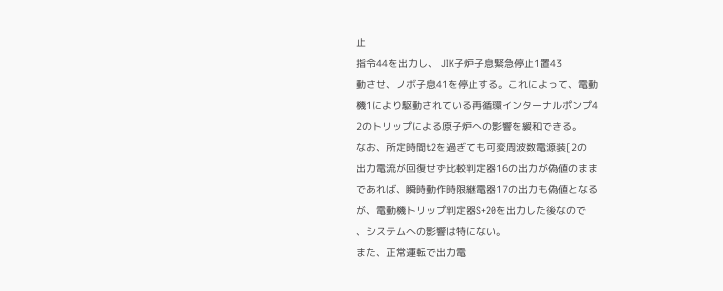止
指令44を出力し、 JIK子炉子息緊急停止1置43
動させ、ノボ子息41を停止する。これによって、電動
機1により駆動されている再循環インターナルポンプ4
2のトリップによる原子炉への影響を緩和できる。
なお、所定時間t2を過ぎても可変周波数電源装[2の
出力電流が回復せず比較判定器16の出力が偽値のまま
であれば、瞬時動作時限継電器17の出力も偽値となる
が、電動機トリップ判定器S+20を出力した後なので
、システムへの影響は特にない。
また、正常運転で出力電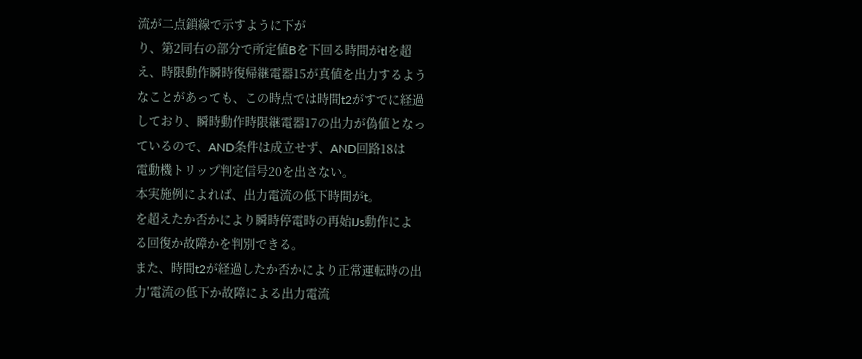流が二点鎖線で示すように下が
り、第2同右の部分で所定値Bを下回る時間がtlを超
え、時限動作瞬時復帰継電器15が真値を出力するよう
なことがあっても、この時点では時間t2がすでに経過
しており、瞬時動作時限継電器17の出力が偽値となっ
ているので、AND条件は成立せず、AND回路18は
電動機トリップ判定信号20を出さない。
本実施例によれば、出力電流の低下時間がt。
を超えたか否かにより瞬時停電時の再始IJs動作によ
る回復か故障かを判別できる。
また、時間t2が経過したか否かにより正常運転時の出
力′電流の低下か故障による出力電流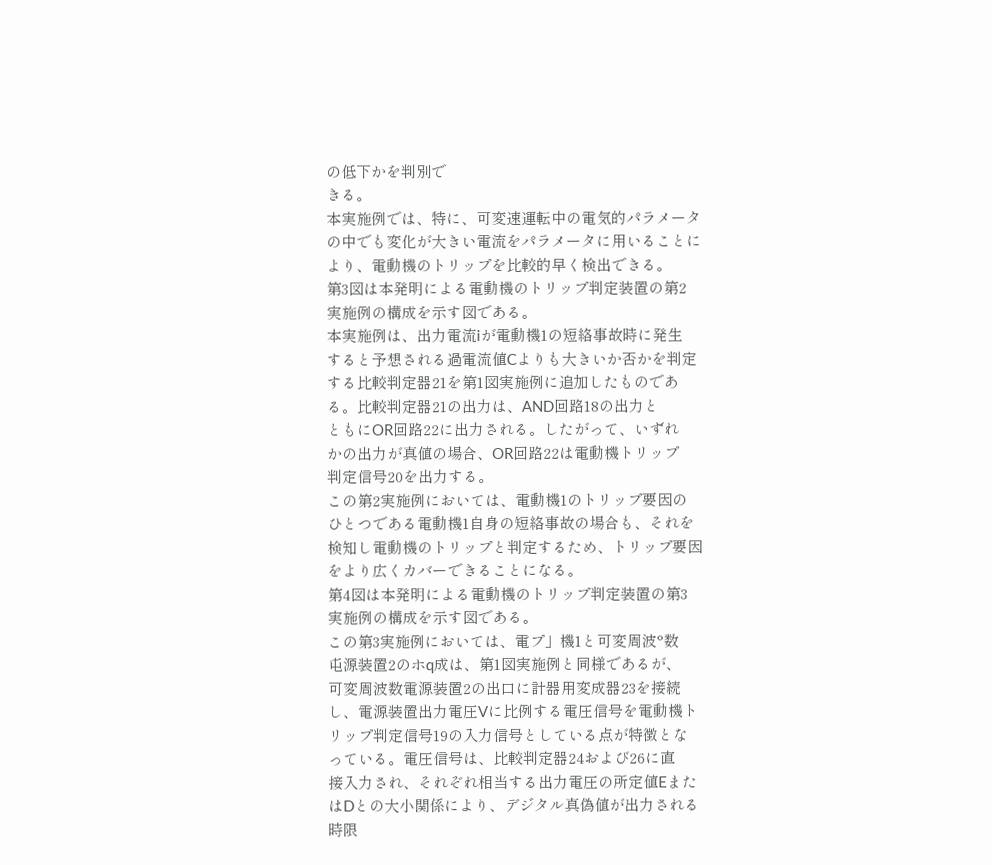の低下かを判別で
きる。
本実施例では、特に、可変速運転中の電気的パラメータ
の中でも変化が大きい電流をパラメータに用いることに
より、電動機のトリップを比較的早く検出できる。
第3図は本発明による電動機のトリップ判定装置の第2
実施例の構成を示す図である。
本実施例は、出力電流iが電動機1の短絡事故時に発生
すると予想される過電流値Cよりも大きいか否かを判定
する比較判定器21を第1図実施例に追加したものであ
る。比較判定器21の出力は、AND回路18の出力と
ともにOR回路22に出力される。したがって、いずれ
かの出力が真値の場合、OR回路22は電動機トリップ
判定信号20を出力する。
この第2実施例においては、電動機1のトリップ要因の
ひとつである電動機1自身の短絡事故の場合も、それを
検知し電動機のトリップと判定するため、トリップ要因
をより広くカバーできることになる。
第4図は本発明による電動機のトリップ判定装置の第3
実施例の構成を示す図である。
この第3実施例においては、電プ」機1と可変周波°数
屯源装置2のホq成は、第1図実施例と同様であるが、
可変周波数電源装置2の出口に計器用変成器23を接続
し、電源装置出力電圧Vに比例する電圧信号を電動機ト
リップ判定信号19の入力信号としている点が特徴とな
っている。電圧信号は、比較判定器24および26に直
接入力され、それぞれ相当する出力電圧の所定値Eまた
はDとの大小関係により、デジタル真偽値が出力される
時限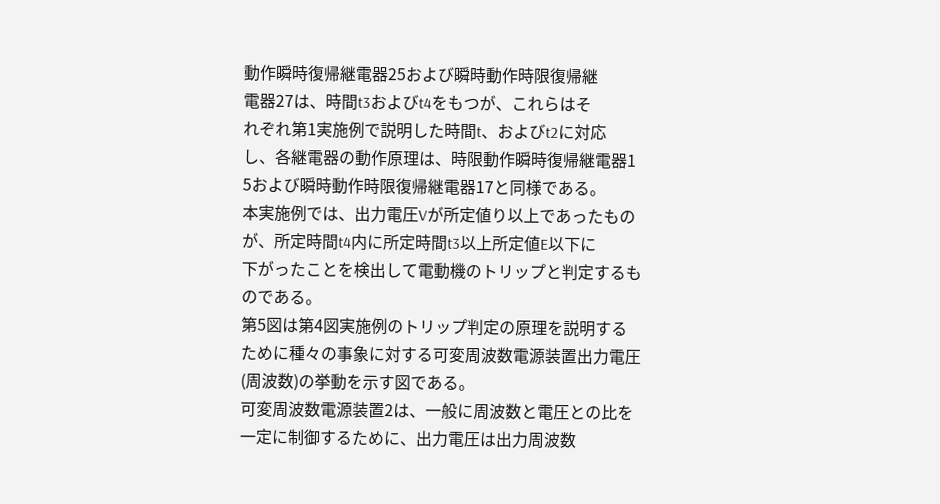動作瞬時復帰継電器25および瞬時動作時限復帰継
電器27は、時間t3およびt4をもつが、これらはそ
れぞれ第1実施例で説明した時間t、およびt2に対応
し、各継電器の動作原理は、時限動作瞬時復帰継電器1
5および瞬時動作時限復帰継電器17と同様である。
本実施例では、出力電圧Vが所定値り以上であったもの
が、所定時間t4内に所定時間t3以上所定値E以下に
下がったことを検出して電動機のトリップと判定するも
のである。
第5図は第4図実施例のトリップ判定の原理を説明する
ために種々の事象に対する可変周波数電源装置出力電圧
(周波数)の挙動を示す図である。
可変周波数電源装置2は、一般に周波数と電圧との比を
一定に制御するために、出力電圧は出力周波数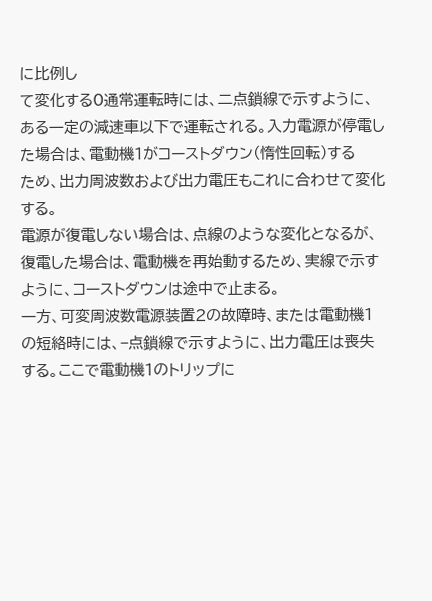に比例し
て変化する0通常運転時には、二点鎖線で示すように、
ある一定の減速車以下で運転される。入力電源が停電し
た場合は、電動機1がコーストダウン(惰性回転)する
ため、出力周波数および出力電圧もこれに合わせて変化
する。
電源が復電しない場合は、点線のような変化となるが、
復電した場合は、電動機を再始動するため、実線で示す
ように、コーストダウンは途中で止まる。
一方、可変周波数電源装置2の故障時、または電動機1
の短絡時には、−点鎖線で示すように、出力電圧は喪失
する。ここで電動機1のトリップに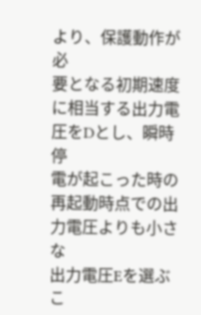より、保護動作が必
要となる初期速度に相当する出力電圧をDとし、瞬時停
電が起こった時の再起動時点での出力電圧よりも小さな
出力電圧Eを選ぶこ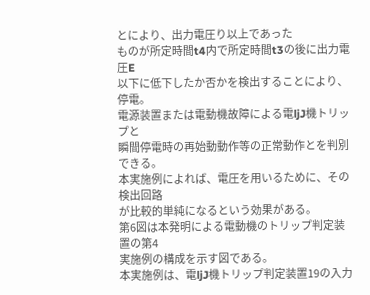とにより、出力電圧り以上であった
ものが所定時間t4内で所定時間t3の後に出力電圧E
以下に低下したか否かを検出することにより、停電。
電源装置または電動機故障による電ljJ機トリップと
瞬間停電時の再始動動作等の正常動作とを判別できる。
本実施例によれば、電圧を用いるために、その検出回路
が比較的単純になるという効果がある。
第6図は本発明による電動機のトリップ判定装置の第4
実施例の構成を示す図である。
本実施例は、電ljJ機トリップ判定装置19の入力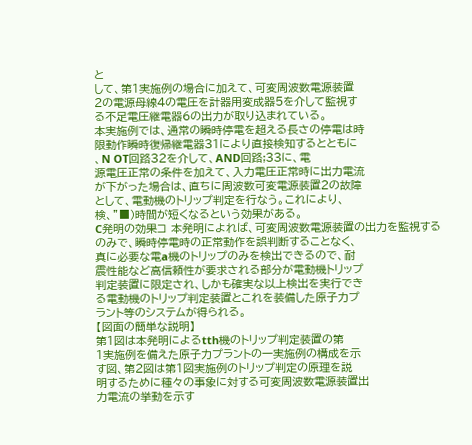と
して、第1実施例の場合に加えて、可変周波数電源装置
2の電源母線4の電圧を計器用変成器5を介して監視す
る不足電圧継電器6の出力が取り込まれている。
本実施例では、通常の瞬時停電を超える長さの停電は時
限動作瞬時復帰継電器31により直接検知するとともに
、N OT回路32を介して、AND回路;33に、電
源電圧正常の条件を加えて、入力電圧正常時に出力電流
が下がった場合は、直ちに周波数可変電源装置2の故障
として、電動機のトリップ判定を行なう。これにより、
検、”■)時間が短くなるという効果がある。
C発明の効果コ 本発明によれば、可変周波数電源装置の出力を監視する
のみで、瞬時停電時の正常動作を誤判断することなく、
真に必要な電a機のトリップのみを検出できるので、耐
震性能など高信頼性が要求される部分が電動機トリップ
判定装置に限定され、しかも確実な以上検出を実行でき
る電動機のトリップ判定装置とこれを装備した原子力プ
ラント等のシステムが得られる。
【図面の簡単な説明】
第1図は本発明によるtth機のトリップ判定装置の第
1実施例を備えた原子力プラントの一実施例の構成を示
す図、第2図は第1図実施例のトリップ判定の原理を説
明するために種々の事象に対する可変周波数電源装置出
力電流の挙動を示す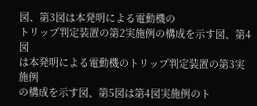図、第3図は本発明による電動機の
トリップ判定装置の第2実施例の構成を示す図、第4図
は本発明による電動機のトリップ判定装置の第3実施例
の構成を示す図、第5図は第4図実施例のト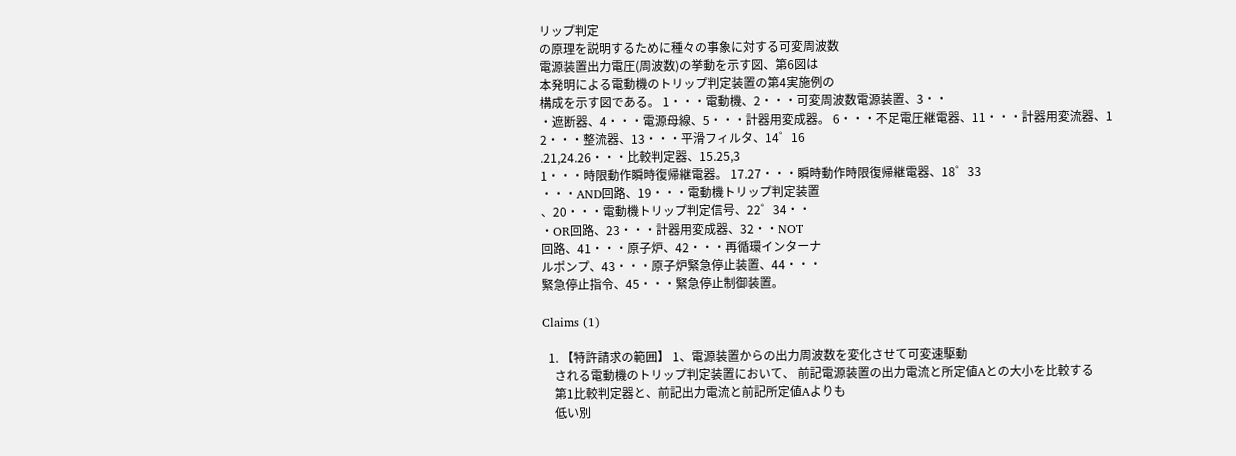リップ判定
の原理を説明するために種々の事象に対する可変周波数
電源装置出力電圧(周波数)の挙動を示す図、第6図は
本発明による電動機のトリップ判定装置の第4実施例の
構成を示す図である。 1・・・電動機、2・・・可変周波数電源装置、3・・
・遮断器、4・・・電源母線、5・・・計器用変成器。 6・・・不足電圧継電器、11・・・計器用変流器、1
2・・・整流器、13・・・平滑フィルタ、14゜16
.21,24.26・・・比較判定器、15.25,3
1・・・時限動作瞬時復帰継電器。 17.27・・・瞬時動作時限復帰継電器、18゜33
・・・AND回路、19・・・電動機トリップ判定装置
、20・・・電動機トリップ判定信号、22゜34・・
・OR回路、23・・・計器用変成器、32・・NOT
回路、41・・・原子炉、42・・・再循環インターナ
ルポンプ、43・・・原子炉緊急停止装置、44・・・
緊急停止指令、45・・・緊急停止制御装置。

Claims (1)

  1. 【特許請求の範囲】 1、電源装置からの出力周波数を変化させて可変速駆動
    される電動機のトリップ判定装置において、 前記電源装置の出力電流と所定値Aとの大小を比較する
    第1比較判定器と、前記出力電流と前記所定値Aよりも
    低い別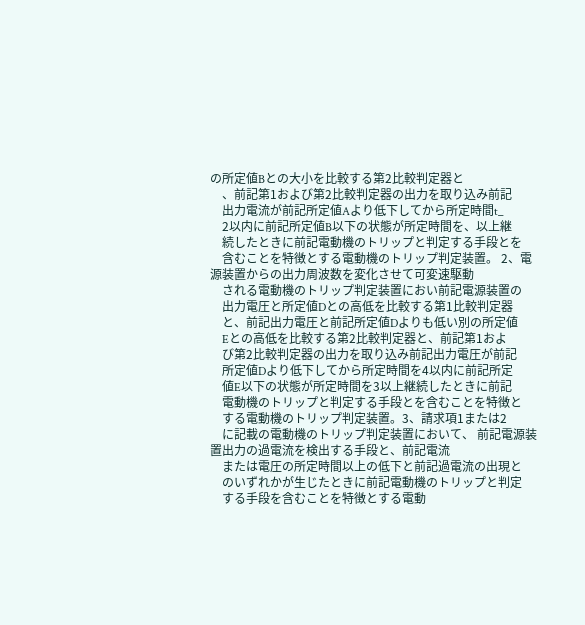の所定値Bとの大小を比較する第2比較判定器と
    、前記第1および第2比較判定器の出力を取り込み前記
    出力電流が前記所定値Aより低下してから所定時間t_
    2以内に前記所定値B以下の状態が所定時間を、以上継
    続したときに前記電動機のトリップと判定する手段とを
    含むことを特徴とする電動機のトリップ判定装置。 2、電源装置からの出力周波数を変化させて可変速駆動
    される電動機のトリップ判定装置におい前記電源装置の
    出力電圧と所定値Dとの高低を比較する第1比較判定器
    と、前記出力電圧と前記所定値Dよりも低い別の所定値
    Eとの高低を比較する第2比較判定器と、前記第1およ
    び第2比較判定器の出力を取り込み前記出力電圧が前記
    所定値Dより低下してから所定時間を4以内に前記所定
    値E以下の状態が所定時間を3以上継続したときに前記
    電動機のトリップと判定する手段とを含むことを特徴と
    する電動機のトリップ判定装置。3、請求項1または2
    に記載の電動機のトリップ判定装置において、 前記電源装置出力の過電流を検出する手段と、前記電流
    または電圧の所定時間以上の低下と前記過電流の出現と
    のいずれかが生じたときに前記電動機のトリップと判定
    する手段を含むことを特徴とする電動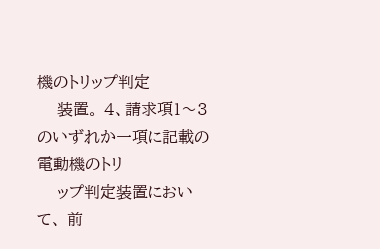機のトリップ判定
    装置。 4、請求項1〜3のいずれか一項に記載の電動機のトリ
    ップ判定装置において、 前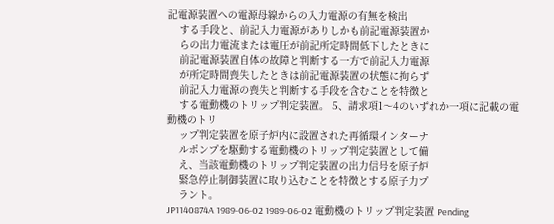記電源装置への電源母線からの入力電源の有無を検出
    する手段と、前記入力電源がありしかも前記電源装置か
    らの出力電流または電圧が前記所定時間低下したときに
    前記電源装置自体の故障と判断する一方で前記入力電源
    が所定時間喪失したときは前記電源装置の状態に拘らず
    前記入力電源の喪失と判断する手段を含むことを特徴と
    する電動機のトリップ判定装置。 5、請求項1〜4のいずれか一項に記載の電動機のトリ
    ップ判定装置を原子炉内に設置された再循環インターナ
    ルポンプを駆動する電動機のトリップ判定装置として備
    え、当該電動機のトリップ判定装置の出力信号を原子炉
    緊急停止制御装置に取り込むことを特徴とする原子力プ
    ラント。
JP1140874A 1989-06-02 1989-06-02 電動機のトリップ判定装置 Pending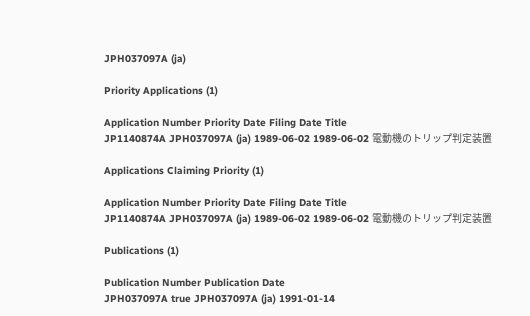JPH037097A (ja)

Priority Applications (1)

Application Number Priority Date Filing Date Title
JP1140874A JPH037097A (ja) 1989-06-02 1989-06-02 電動機のトリップ判定装置

Applications Claiming Priority (1)

Application Number Priority Date Filing Date Title
JP1140874A JPH037097A (ja) 1989-06-02 1989-06-02 電動機のトリップ判定装置

Publications (1)

Publication Number Publication Date
JPH037097A true JPH037097A (ja) 1991-01-14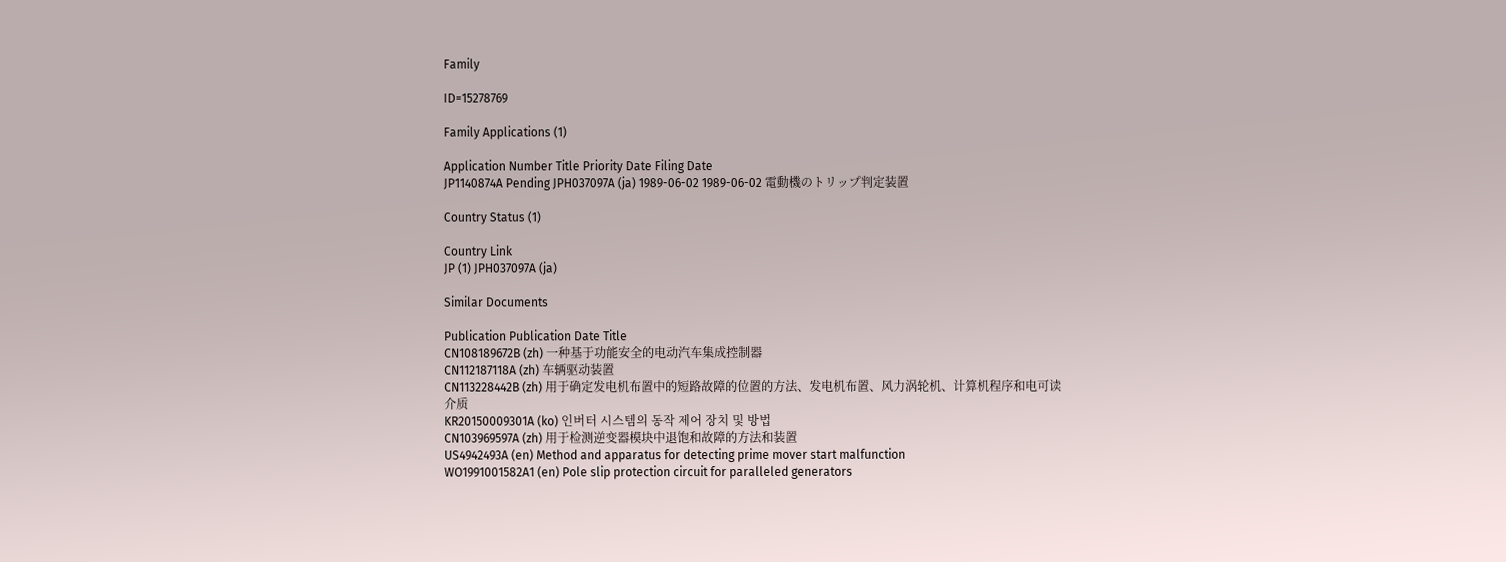Family

ID=15278769

Family Applications (1)

Application Number Title Priority Date Filing Date
JP1140874A Pending JPH037097A (ja) 1989-06-02 1989-06-02 電動機のトリップ判定装置

Country Status (1)

Country Link
JP (1) JPH037097A (ja)

Similar Documents

Publication Publication Date Title
CN108189672B (zh) 一种基于功能安全的电动汽车集成控制器
CN112187118A (zh) 车辆驱动装置
CN113228442B (zh) 用于确定发电机布置中的短路故障的位置的方法、发电机布置、风力涡轮机、计算机程序和电可读介质
KR20150009301A (ko) 인버터 시스템의 동작 제어 장치 및 방법
CN103969597A (zh) 用于检测逆变器模块中退饱和故障的方法和装置
US4942493A (en) Method and apparatus for detecting prime mover start malfunction
WO1991001582A1 (en) Pole slip protection circuit for paralleled generators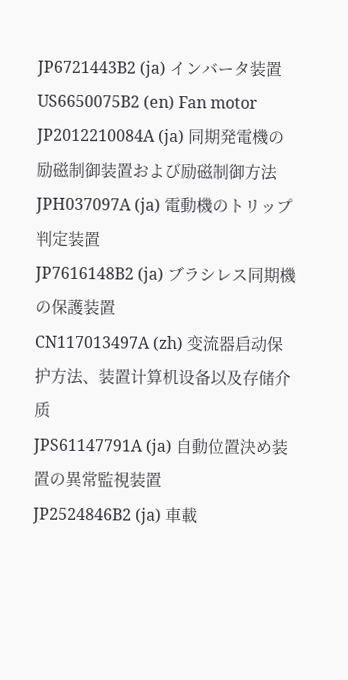JP6721443B2 (ja) インバータ装置
US6650075B2 (en) Fan motor
JP2012210084A (ja) 同期発電機の励磁制御装置および励磁制御方法
JPH037097A (ja) 電動機のトリップ判定装置
JP7616148B2 (ja) ブラシレス同期機の保護装置
CN117013497A (zh) 变流器启动保护方法、装置计算机设备以及存储介质
JPS61147791A (ja) 自動位置決め装置の異常監視装置
JP2524846B2 (ja) 車載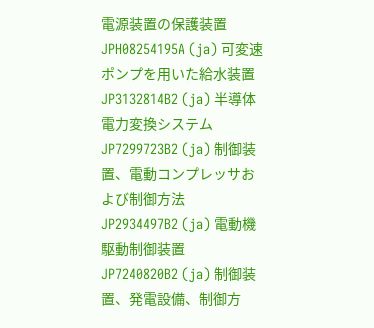電源装置の保護装置
JPH08254195A (ja) 可変速ポンプを用いた給水装置
JP3132814B2 (ja) 半導体電力変換システム
JP7299723B2 (ja) 制御装置、電動コンプレッサおよび制御方法
JP2934497B2 (ja) 電動機駆動制御装置
JP7240820B2 (ja) 制御装置、発電設備、制御方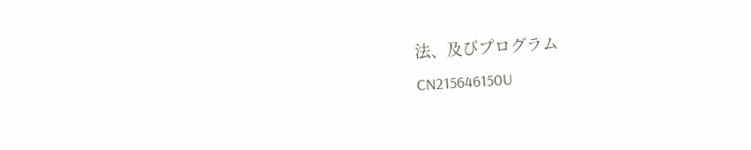法、及びプログラム
CN215646150U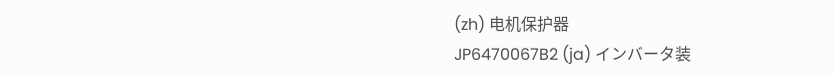(zh) 电机保护器
JP6470067B2 (ja) インバータ装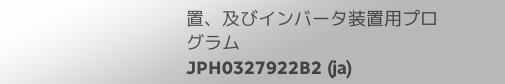置、及びインバータ装置用プログラム
JPH0327922B2 (ja)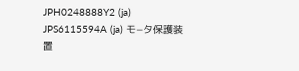JPH0248888Y2 (ja)
JPS6115594A (ja) モ−タ保護装置